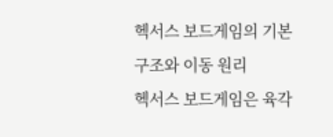헥서스 보드게임의 기본 구조와 이동 원리
헥서스 보드게임은 육각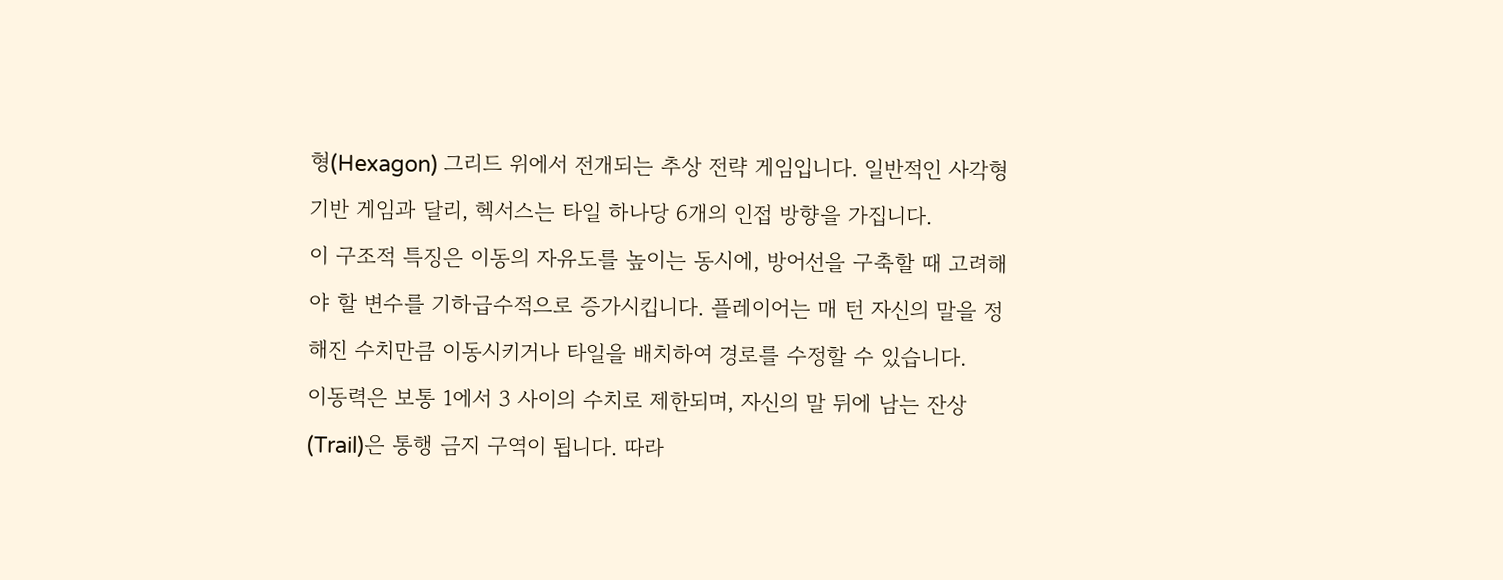형(Hexagon) 그리드 위에서 전개되는 추상 전략 게임입니다. 일반적인 사각형 기반 게임과 달리, 헥서스는 타일 하나당 6개의 인접 방향을 가집니다.
이 구조적 특징은 이동의 자유도를 높이는 동시에, 방어선을 구축할 때 고려해야 할 변수를 기하급수적으로 증가시킵니다. 플레이어는 매 턴 자신의 말을 정해진 수치만큼 이동시키거나 타일을 배치하여 경로를 수정할 수 있습니다.
이동력은 보통 1에서 3 사이의 수치로 제한되며, 자신의 말 뒤에 남는 잔상(Trail)은 통행 금지 구역이 됩니다. 따라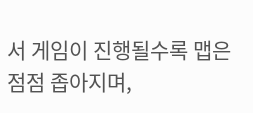서 게임이 진행될수록 맵은 점점 좁아지며,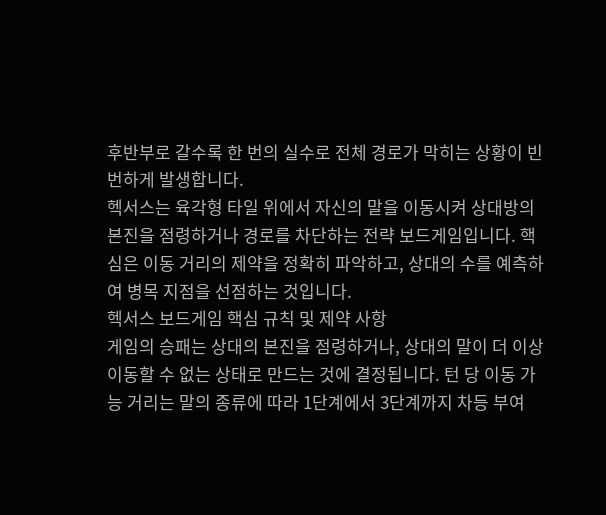후반부로 갈수록 한 번의 실수로 전체 경로가 막히는 상황이 빈번하게 발생합니다.
헥서스는 육각형 타일 위에서 자신의 말을 이동시켜 상대방의 본진을 점령하거나 경로를 차단하는 전략 보드게임입니다. 핵심은 이동 거리의 제약을 정확히 파악하고, 상대의 수를 예측하여 병목 지점을 선점하는 것입니다.
헥서스 보드게임 핵심 규칙 및 제약 사항
게임의 승패는 상대의 본진을 점령하거나, 상대의 말이 더 이상 이동할 수 없는 상태로 만드는 것에 결정됩니다. 턴 당 이동 가능 거리는 말의 종류에 따라 1단계에서 3단계까지 차등 부여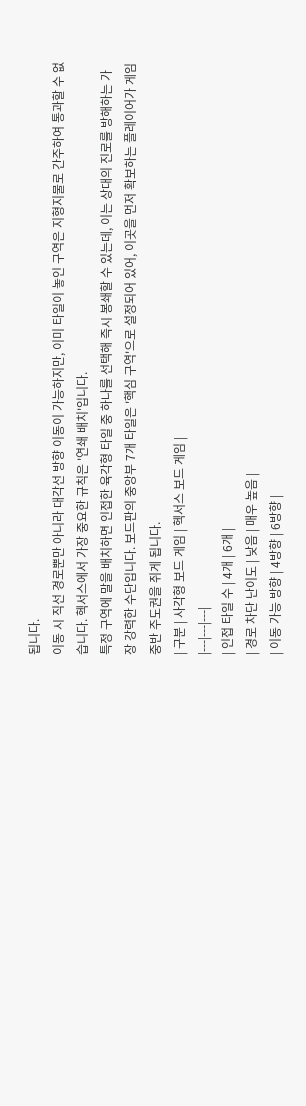됩니다.
이동 시 직선 경로뿐만 아니라 대각선 방향 이동이 가능하지만, 이미 타일이 놓인 구역은 지형지물로 간주하여 통과할 수 없습니다. 헥서스에서 가장 중요한 규칙은 '연쇄 배치'입니다.
특정 구역에 말을 배치하면 인접한 육각형 타일 중 하나를 선택해 즉시 봉쇄할 수 있는데, 이는 상대의 진로를 방해하는 가장 강력한 수단입니다. 보드판의 중앙부 7개 타일은 '핵심 구역'으로 설정되어 있어, 이곳을 먼저 확보하는 플레이어가 게임 중반 주도권을 쥐게 됩니다.
| 구분 | 사각형 보드 게임 | 헥서스 보드 게임 |
|---|---|---|
| 인접 타일 수 | 4개 | 6개 |
| 경로 차단 난이도 | 낮음 | 매우 높음 |
| 이동 가능 방향 | 4방향 | 6방향 |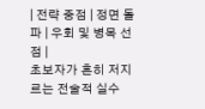| 전략 중점 | 정면 돌파 | 우회 및 병목 선점 |
초보자가 흔히 저지르는 전술적 실수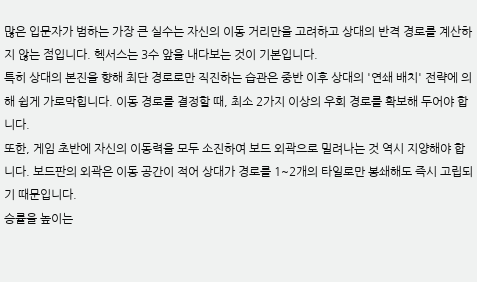많은 입문자가 범하는 가장 큰 실수는 자신의 이동 거리만을 고려하고 상대의 반격 경로를 계산하지 않는 점입니다. 헥서스는 3수 앞을 내다보는 것이 기본입니다.
특히 상대의 본진을 향해 최단 경로로만 직진하는 습관은 중반 이후 상대의 '연쇄 배치' 전략에 의해 쉽게 가로막힙니다. 이동 경로를 결정할 때, 최소 2가지 이상의 우회 경로를 확보해 두어야 합니다.
또한, 게임 초반에 자신의 이동력을 모두 소진하여 보드 외곽으로 밀려나는 것 역시 지양해야 합니다. 보드판의 외곽은 이동 공간이 적어 상대가 경로를 1~2개의 타일로만 봉쇄해도 즉시 고립되기 때문입니다.
승률을 높이는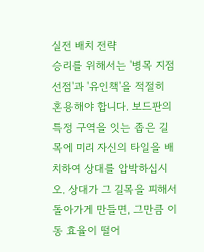실전 배치 전략
승리를 위해서는 '병목 지점 선점'과 '유인책'을 적절히 혼용해야 합니다. 보드판의 특정 구역을 잇는 좁은 길목에 미리 자신의 타일을 배치하여 상대를 압박하십시오. 상대가 그 길목을 피해서 돌아가게 만들면, 그만큼 이동 효율이 떨어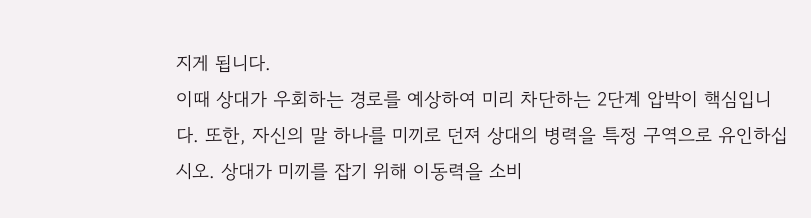지게 됩니다.
이때 상대가 우회하는 경로를 예상하여 미리 차단하는 2단계 압박이 핵심입니다. 또한, 자신의 말 하나를 미끼로 던져 상대의 병력을 특정 구역으로 유인하십시오. 상대가 미끼를 잡기 위해 이동력을 소비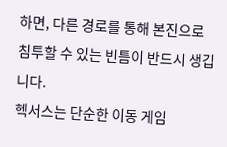하면, 다른 경로를 통해 본진으로 침투할 수 있는 빈틈이 반드시 생깁니다.
헥서스는 단순한 이동 게임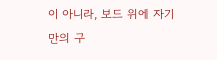이 아니라, 보드 위에 자기만의 구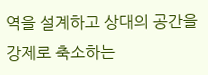역을 설계하고 상대의 공간을 강제로 축소하는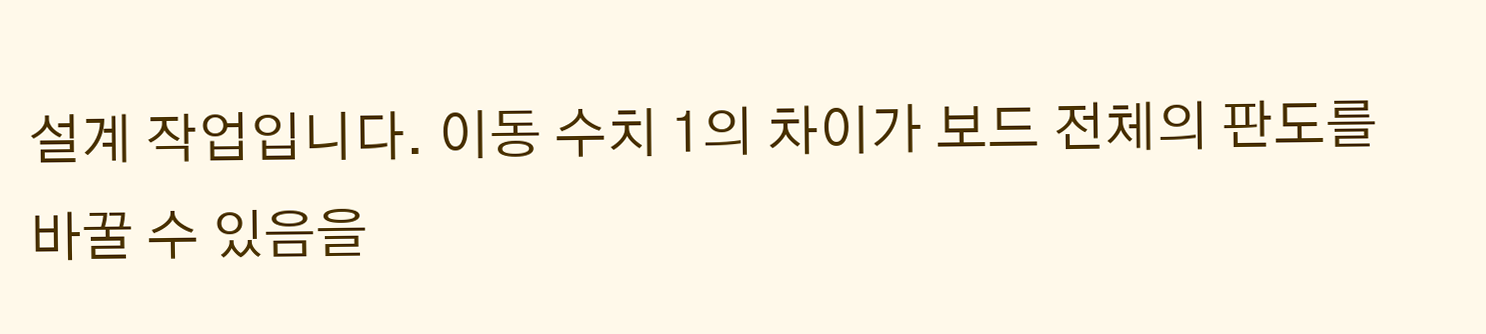설계 작업입니다. 이동 수치 1의 차이가 보드 전체의 판도를 바꿀 수 있음을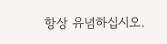항상 유념하십시오.